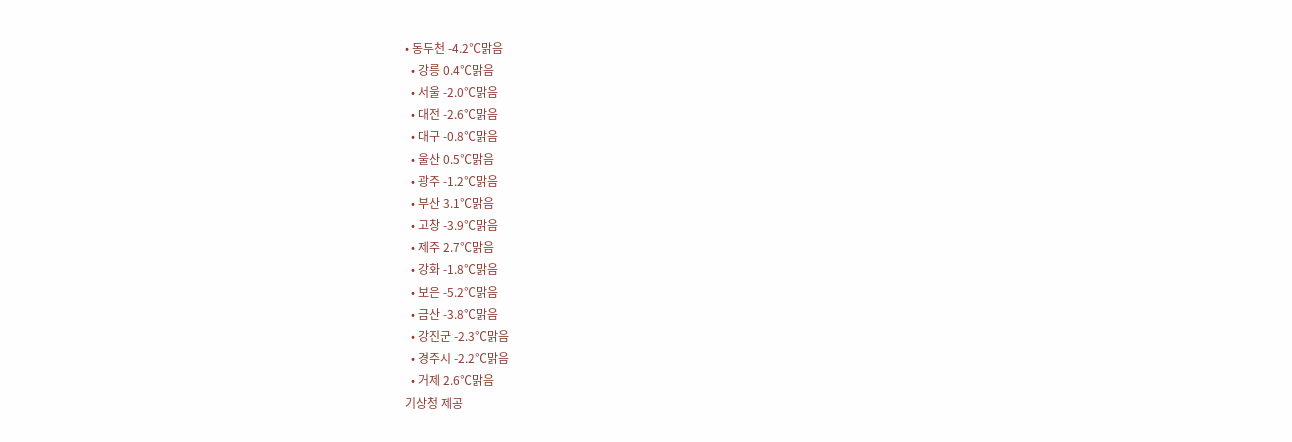• 동두천 -4.2℃맑음
  • 강릉 0.4℃맑음
  • 서울 -2.0℃맑음
  • 대전 -2.6℃맑음
  • 대구 -0.8℃맑음
  • 울산 0.5℃맑음
  • 광주 -1.2℃맑음
  • 부산 3.1℃맑음
  • 고창 -3.9℃맑음
  • 제주 2.7℃맑음
  • 강화 -1.8℃맑음
  • 보은 -5.2℃맑음
  • 금산 -3.8℃맑음
  • 강진군 -2.3℃맑음
  • 경주시 -2.2℃맑음
  • 거제 2.6℃맑음
기상청 제공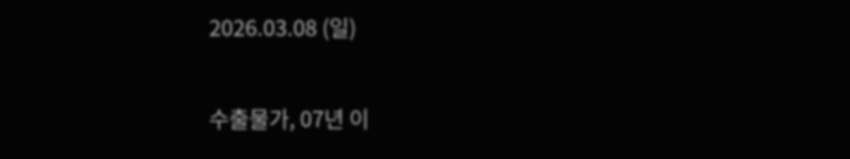2026.03.08 (일)


수출물가, 07년 이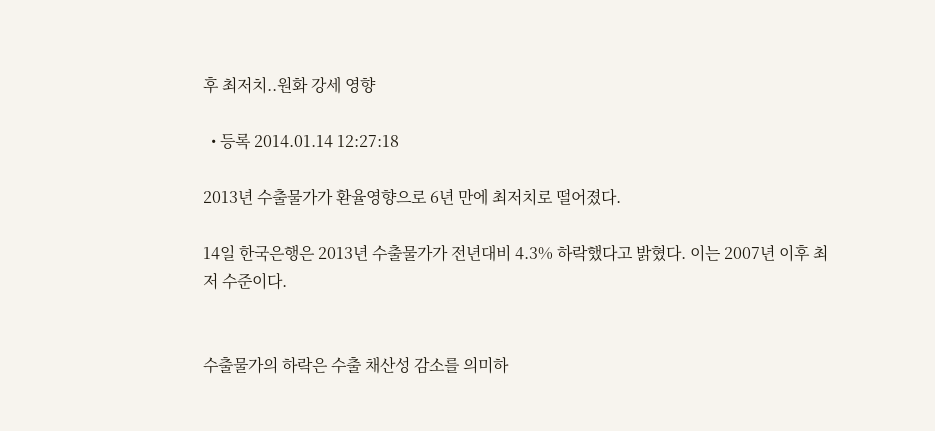후 최저치..원화 강세 영향

  • 등록 2014.01.14 12:27:18

2013년 수출물가가 환율영향으로 6년 만에 최저치로 떨어졌다.

14일 한국은행은 2013년 수출물가가 전년대비 4.3% 하락했다고 밝혔다. 이는 2007년 이후 최저 수준이다.


수출물가의 하락은 수출 채산성 감소를 의미하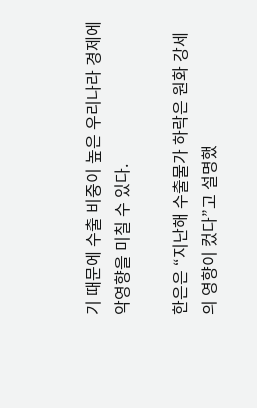기 때문에 수출 비중이 높은 우리나라 경제에 악영향을 미칠 수 있다.

한은은 “지난해 수출물가 하락은 원화 강세의 영향이 컸다”고 설명했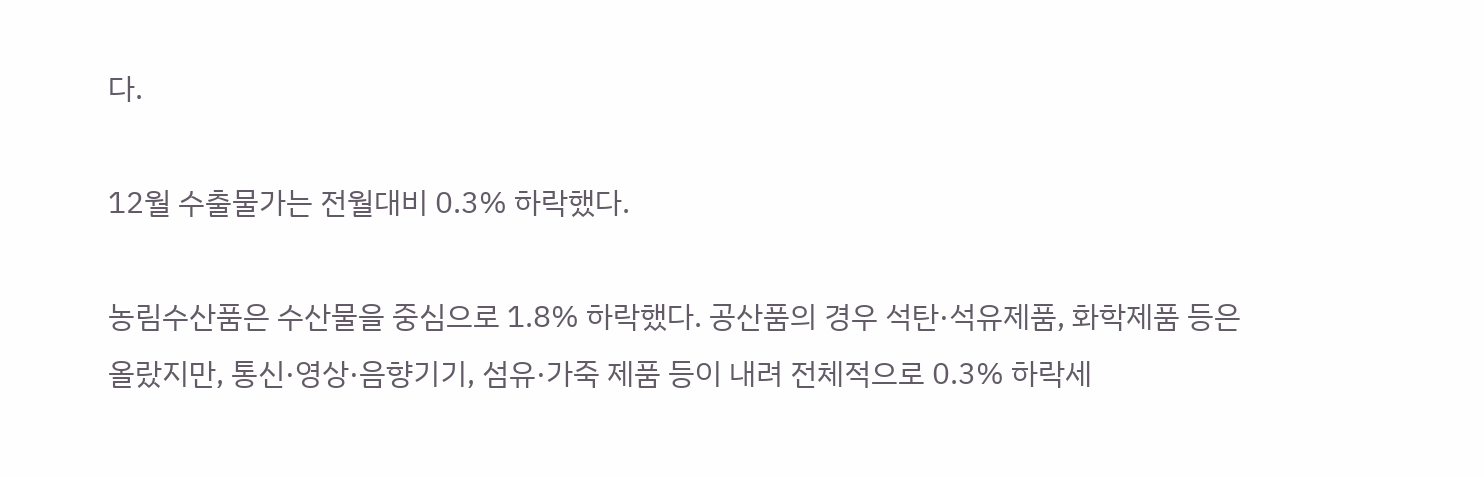다.

12월 수출물가는 전월대비 0.3% 하락했다.

농림수산품은 수산물을 중심으로 1.8% 하락했다. 공산품의 경우 석탄·석유제품, 화학제품 등은 올랐지만, 통신·영상·음향기기, 섬유·가죽 제품 등이 내려 전체적으로 0.3% 하락세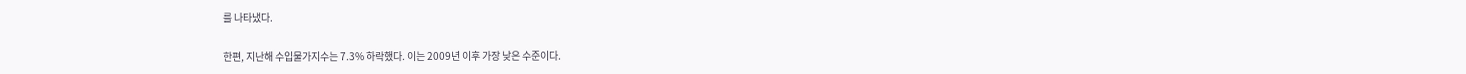를 나타냈다.

한편, 지난해 수입물가지수는 7.3% 하락했다. 이는 2009년 이후 가장 낮은 수준이다.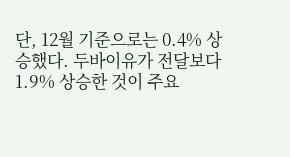단, 12월 기준으로는 0.4% 상승했다. 두바이유가 전달보다 1.9% 상승한 것이 주요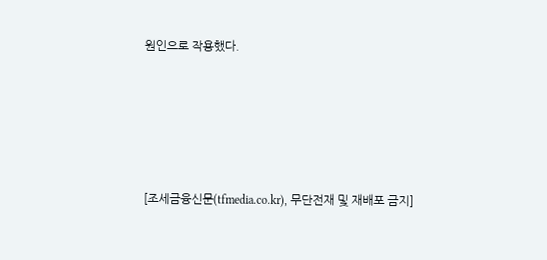원인으로 작용했다.





[조세금융신문(tfmedia.co.kr), 무단전재 및 재배포 금지]